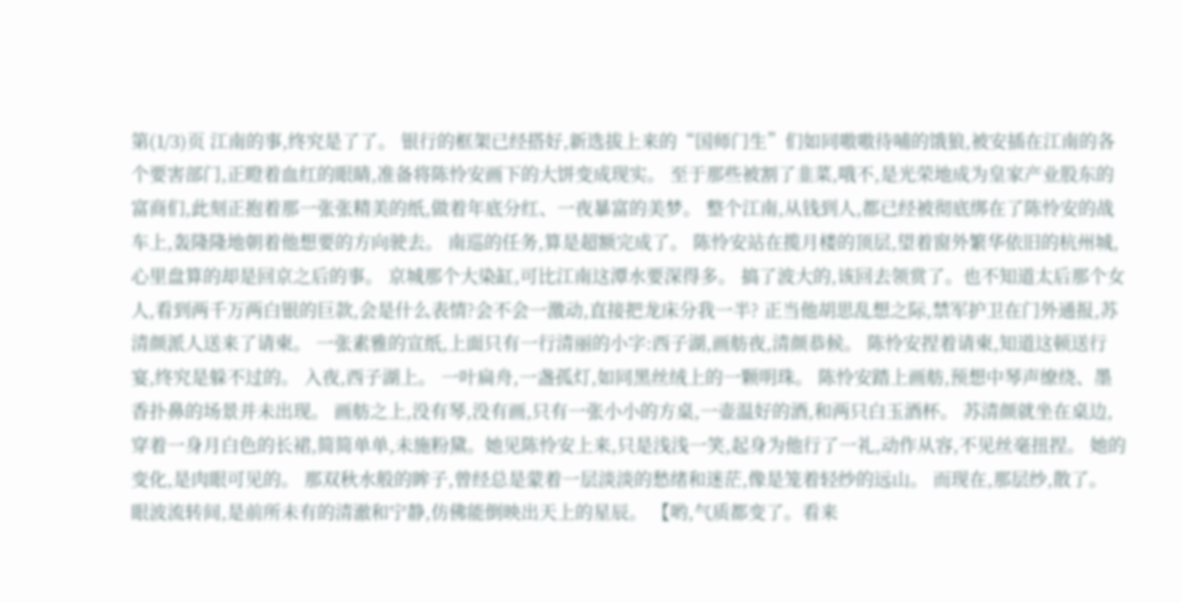第(1/3)页 江南的事,终究是了了。 银行的框架已经搭好,新选拔上来的“国师门生”们如同嗷嗷待哺的饿狼,被安插在江南的各个要害部门,正瞪着血红的眼睛,准备将陈怜安画下的大饼变成现实。 至于那些被割了韭菜,哦不,是光荣地成为皇家产业股东的富商们,此刻正抱着那一张张精美的纸,做着年底分红、一夜暴富的美梦。 整个江南,从钱到人,都已经被彻底绑在了陈怜安的战车上,轰隆隆地朝着他想要的方向驶去。 南巡的任务,算是超额完成了。 陈怜安站在揽月楼的顶层,望着窗外繁华依旧的杭州城,心里盘算的却是回京之后的事。 京城那个大染缸,可比江南这潭水要深得多。 搞了波大的,该回去领赏了。也不知道太后那个女人,看到两千万两白银的巨款,会是什么表情?会不会一激动,直接把龙床分我一半? 正当他胡思乱想之际,禁军护卫在门外通报,苏清颜派人送来了请柬。 一张素雅的宣纸,上面只有一行清丽的小字:西子湖,画舫夜,清颜恭候。 陈怜安捏着请柬,知道这顿送行宴,终究是躲不过的。 入夜,西子湖上。 一叶扁舟,一盏孤灯,如同黑丝绒上的一颗明珠。 陈怜安踏上画舫,预想中琴声缭绕、墨香扑鼻的场景并未出现。 画舫之上,没有琴,没有画,只有一张小小的方桌,一壶温好的酒,和两只白玉酒杯。 苏清颜就坐在桌边,穿着一身月白色的长裙,简简单单,未施粉黛。她见陈怜安上来,只是浅浅一笑,起身为他行了一礼,动作从容,不见丝毫扭捏。 她的变化,是肉眼可见的。 那双秋水般的眸子,曾经总是蒙着一层淡淡的愁绪和迷茫,像是笼着轻纱的远山。 而现在,那层纱,散了。 眼波流转间,是前所未有的清澈和宁静,仿佛能倒映出天上的星辰。 【哟,气质都变了。看来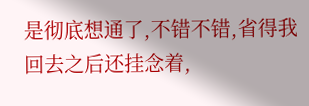是彻底想通了,不错不错,省得我回去之后还挂念着,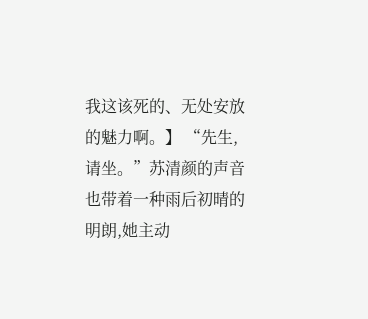我这该死的、无处安放的魅力啊。】 “先生,请坐。”苏清颜的声音也带着一种雨后初晴的明朗,她主动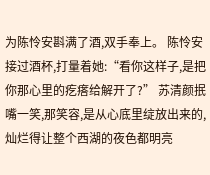为陈怜安斟满了酒,双手奉上。 陈怜安接过酒杯,打量着她:“看你这样子,是把你那心里的疙瘩给解开了?” 苏清颜抿嘴一笑,那笑容,是从心底里绽放出来的,灿烂得让整个西湖的夜色都明亮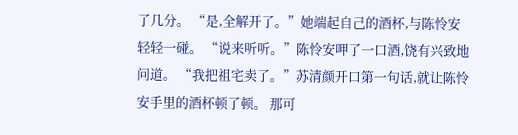了几分。 “是,全解开了。”她端起自己的酒杯,与陈怜安轻轻一碰。 “说来听听。”陈怜安呷了一口酒,饶有兴致地问道。 “我把祖宅卖了。”苏清颜开口第一句话,就让陈怜安手里的酒杯顿了顿。 那可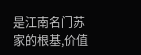是江南名门苏家的根基,价值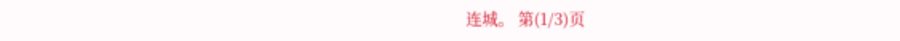连城。 第(1/3)页